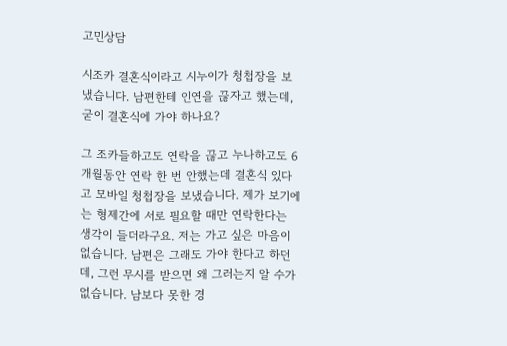고민상담

시조카 결혼식이라고 시누이가 청첩장을 보냈습니다. 남편한테 인연을 끊자고 했는데, 굳이 결혼식에 가야 하나요?

그 조카들하고도 연락을 끊고 누나하고도 6개월동안 연락 한 번 안했는데 결혼식 있다고 모바일 청첩장을 보냈습니다. 제가 보기에는 형제간에 서로 필요할 때만 연락한다는 생각이 들더라구요. 저는 가고 싶은 마음이 없습니다. 남편은 그래도 가야 한다고 하던데, 그런 무시를 받으면 왜 그러는지 알 수가 없습니다. 남보다 못한 경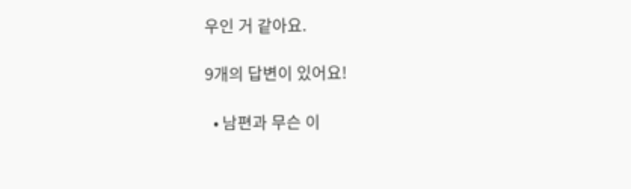우인 거 같아요.

9개의 답변이 있어요!

  • 남편과 무슨 이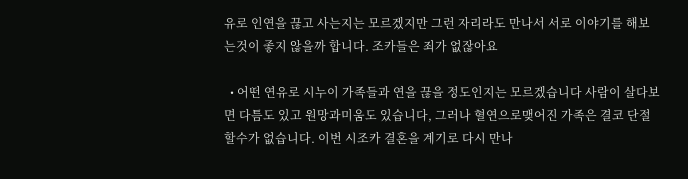유로 인연을 끊고 사는지는 모르겠지만 그런 자리라도 만나서 서로 이야기를 해보는것이 좋지 않을까 합니다. 조카들은 죄가 없잖아요

  • 어떤 연유로 시누이 가족들과 연을 끊을 정도인지는 모르겠습니다 사람이 살다보면 다틈도 있고 원망과미움도 있습니다, 그러나 혈연으로맺어진 가족은 결코 단절할수가 없습니다. 이번 시조카 결혼을 계기로 다시 만나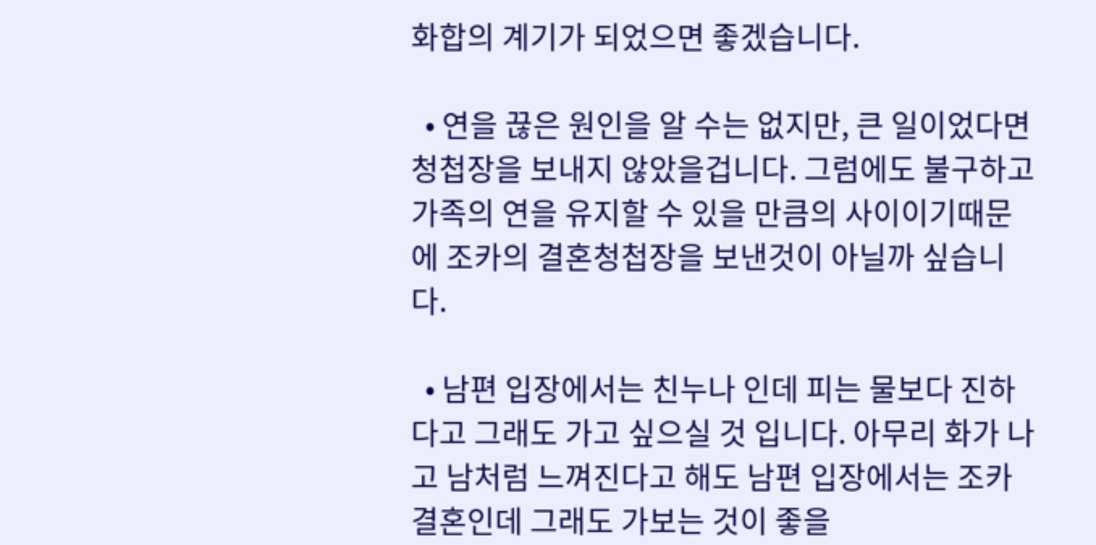화합의 계기가 되었으면 좋겠습니다.

  • 연을 끊은 원인을 알 수는 없지만, 큰 일이었다면 청첩장을 보내지 않았을겁니다. 그럼에도 불구하고 가족의 연을 유지할 수 있을 만큼의 사이이기때문에 조카의 결혼청첩장을 보낸것이 아닐까 싶습니다.

  • 남편 입장에서는 친누나 인데 피는 물보다 진하다고 그래도 가고 싶으실 것 입니다. 아무리 화가 나고 남처럼 느껴진다고 해도 남편 입장에서는 조카 결혼인데 그래도 가보는 것이 좋을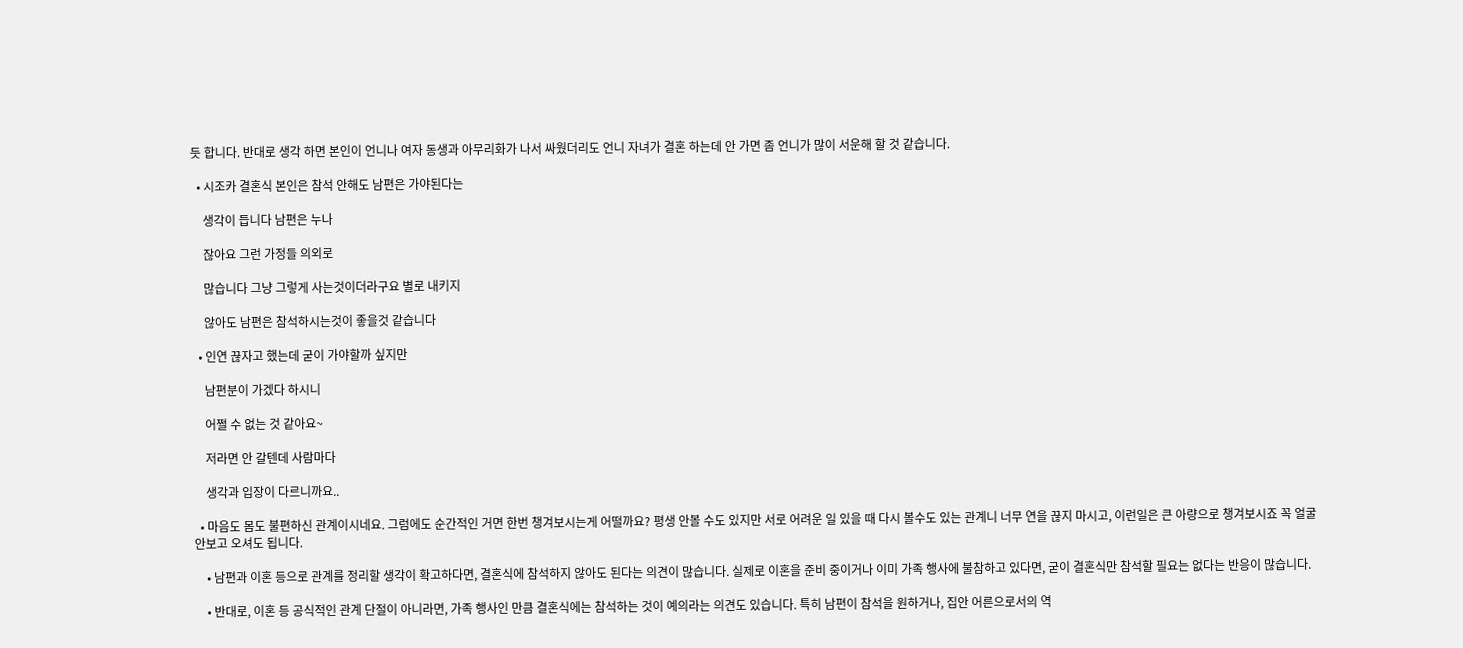듯 합니다. 반대로 생각 하면 본인이 언니나 여자 동생과 아무리화가 나서 싸웠더리도 언니 자녀가 결혼 하는데 안 가면 좀 언니가 많이 서운해 할 것 같습니다.

  • 시조카 결혼식 본인은 참석 안해도 남편은 가야된다는

    생각이 듭니다 남편은 누나

    잖아요 그런 가정들 의외로

    많습니다 그냥 그렇게 사는것이더라구요 별로 내키지

    않아도 남편은 참석하시는것이 좋을것 같습니다

  • 인연 끊자고 했는데 굳이 가야할까 싶지만

    남편분이 가겠다 하시니

    어쩔 수 없는 것 같아요~

    저라면 안 갈텐데 사람마다

    생각과 입장이 다르니까요..

  • 마음도 몸도 불편하신 관계이시네요. 그럼에도 순간적인 거면 한번 챙겨보시는게 어떨까요? 평생 안볼 수도 있지만 서로 어려운 일 있을 때 다시 볼수도 있는 관계니 너무 연을 끊지 마시고, 이런일은 큰 아량으로 챙겨보시죠 꼭 얼굴 안보고 오셔도 됩니다.

    • 남편과 이혼 등으로 관계를 정리할 생각이 확고하다면, 결혼식에 참석하지 않아도 된다는 의견이 많습니다. 실제로 이혼을 준비 중이거나 이미 가족 행사에 불참하고 있다면, 굳이 결혼식만 참석할 필요는 없다는 반응이 많습니다.

    • 반대로, 이혼 등 공식적인 관계 단절이 아니라면, 가족 행사인 만큼 결혼식에는 참석하는 것이 예의라는 의견도 있습니다. 특히 남편이 참석을 원하거나, 집안 어른으로서의 역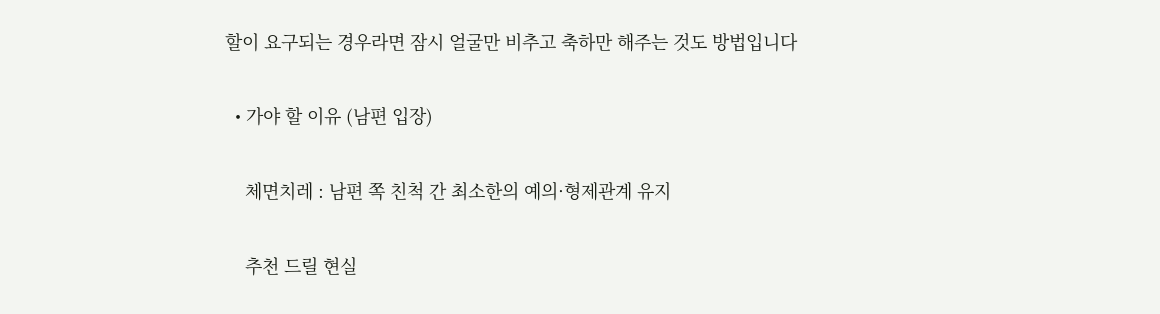할이 요구되는 경우라면 잠시 얼굴만 비추고 축하만 해주는 것도 방법입니다

  • 가야 할 이유 (남편 입장)

    체면치레 : 남편 쪽 친척 간 최소한의 예의·형제관계 유지

    추천 드릴 현실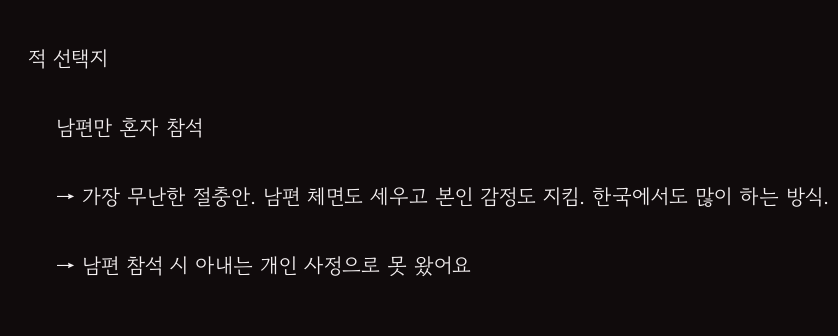적 선택지

    남편만 혼자 참석

    → 가장 무난한 절충안. 남편 체면도 세우고 본인 감정도 지킴. 한국에서도 많이 하는 방식.

    → 남편 참석 시 아내는 개인 사정으로 못 왔어요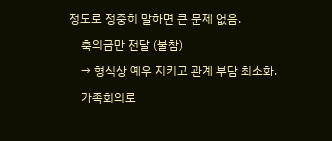정도로 정중히 말하면 큰 문제 없음.

    축의금만 전달 (불참)

    → 형식상 예우 지키고 관계 부담 최소화.

    가족회의로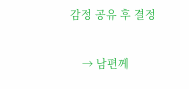감정 공유 후 결정

    → 남편께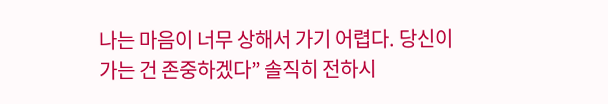나는 마음이 너무 상해서 가기 어렵다. 당신이 가는 건 존중하겠다” 솔직히 전하시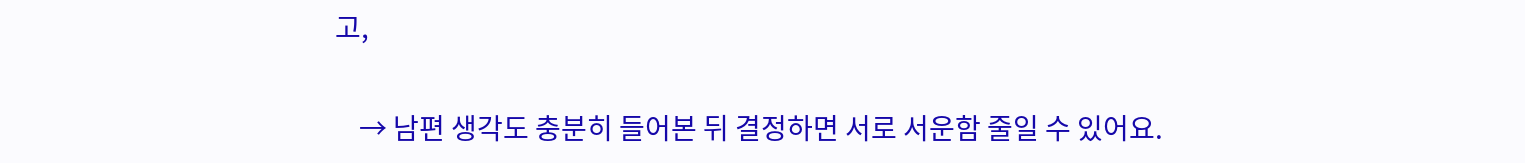고,

    → 남편 생각도 충분히 들어본 뒤 결정하면 서로 서운함 줄일 수 있어요.